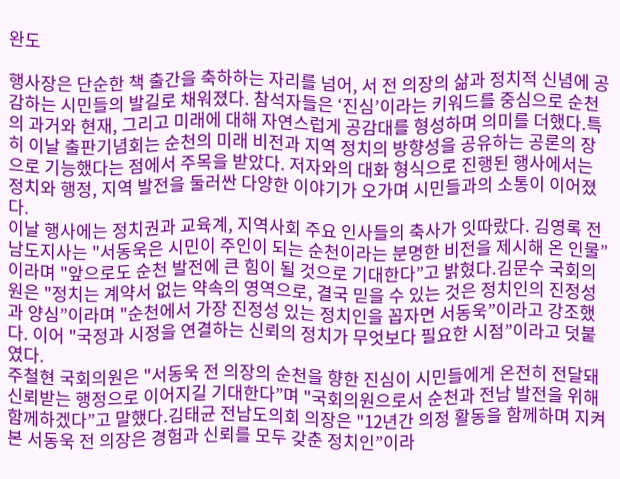완도

행사장은 단순한 책 출간을 축하하는 자리를 넘어, 서 전 의장의 삶과 정치적 신념에 공감하는 시민들의 발길로 채워졌다. 참석자들은 ‘진심’이라는 키워드를 중심으로 순천의 과거와 현재, 그리고 미래에 대해 자연스럽게 공감대를 형성하며 의미를 더했다.특히 이날 출판기념회는 순천의 미래 비전과 지역 정치의 방향성을 공유하는 공론의 장으로 기능했다는 점에서 주목을 받았다. 저자와의 대화 형식으로 진행된 행사에서는 정치와 행정, 지역 발전을 둘러싼 다양한 이야기가 오가며 시민들과의 소통이 이어졌다.
이날 행사에는 정치권과 교육계, 지역사회 주요 인사들의 축사가 잇따랐다. 김영록 전남도지사는 "서동욱은 시민이 주인이 되는 순천이라는 분명한 비전을 제시해 온 인물”이라며 "앞으로도 순천 발전에 큰 힘이 될 것으로 기대한다”고 밝혔다.김문수 국회의원은 "정치는 계약서 없는 약속의 영역으로, 결국 믿을 수 있는 것은 정치인의 진정성과 양심”이라며 "순천에서 가장 진정성 있는 정치인을 꼽자면 서동욱”이라고 강조했다. 이어 "국정과 시정을 연결하는 신뢰의 정치가 무엇보다 필요한 시점”이라고 덧붙였다.
주철현 국회의원은 "서동욱 전 의장의 순천을 향한 진심이 시민들에게 온전히 전달돼 신뢰받는 행정으로 이어지길 기대한다”며 "국회의원으로서 순천과 전남 발전을 위해 함께하겠다”고 말했다.김태균 전남도의회 의장은 "12년간 의정 활동을 함께하며 지켜본 서동욱 전 의장은 경험과 신뢰를 모두 갖춘 정치인”이라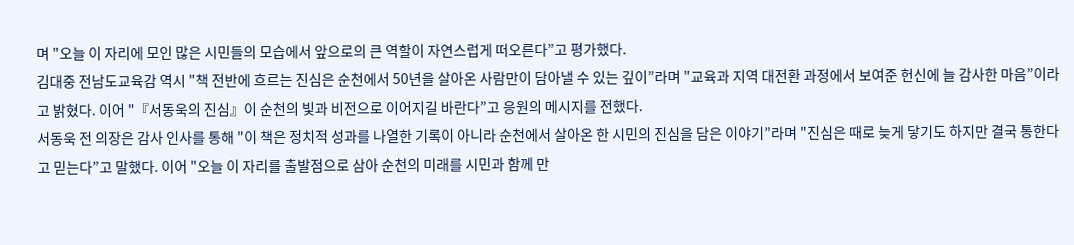며 "오늘 이 자리에 모인 많은 시민들의 모습에서 앞으로의 큰 역할이 자연스럽게 떠오른다”고 평가했다.
김대중 전남도교육감 역시 "책 전반에 흐르는 진심은 순천에서 50년을 살아온 사람만이 담아낼 수 있는 깊이”라며 "교육과 지역 대전환 과정에서 보여준 헌신에 늘 감사한 마음”이라고 밝혔다. 이어 "『서동욱의 진심』이 순천의 빛과 비전으로 이어지길 바란다”고 응원의 메시지를 전했다.
서동욱 전 의장은 감사 인사를 통해 "이 책은 정치적 성과를 나열한 기록이 아니라 순천에서 살아온 한 시민의 진심을 담은 이야기”라며 "진심은 때로 늦게 닿기도 하지만 결국 통한다고 믿는다”고 말했다. 이어 "오늘 이 자리를 출발점으로 삼아 순천의 미래를 시민과 함께 만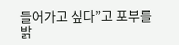들어가고 싶다”고 포부를 밝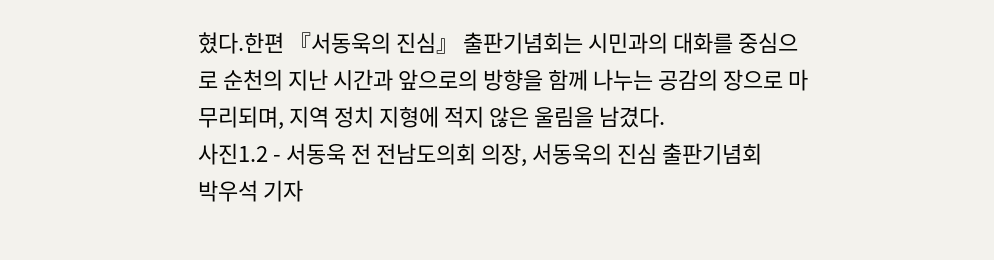혔다.한편 『서동욱의 진심』 출판기념회는 시민과의 대화를 중심으로 순천의 지난 시간과 앞으로의 방향을 함께 나누는 공감의 장으로 마무리되며, 지역 정치 지형에 적지 않은 울림을 남겼다.
사진1.2 - 서동욱 전 전남도의회 의장, 서동욱의 진심 출판기념회
박우석 기자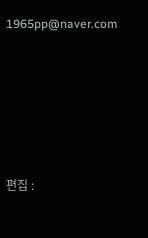1965pp@naver.com






편집 :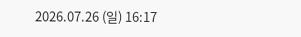2026.07.26 (일) 16:17